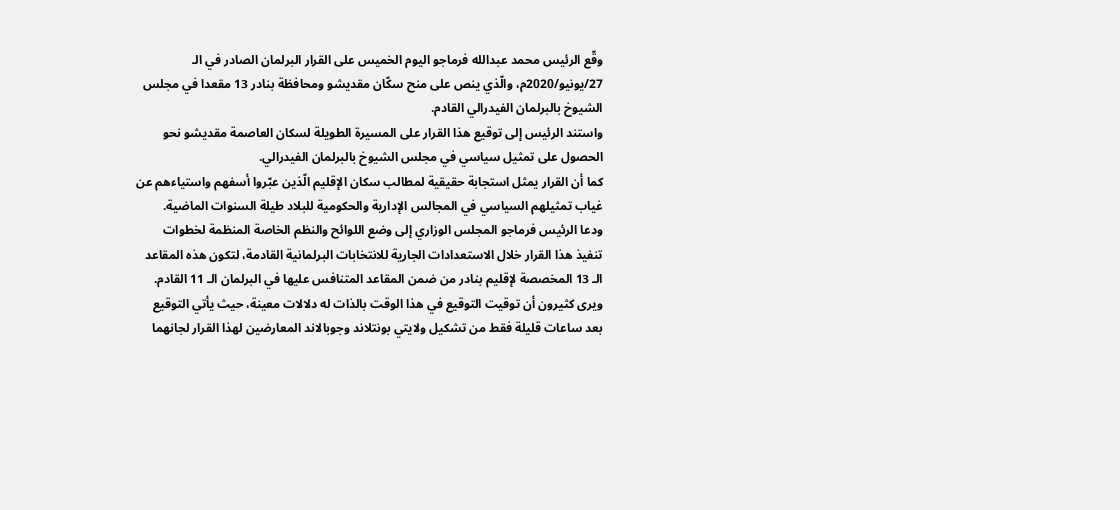وقّع الرئيس محمد عبدالله فرماجو اليوم الخميس على القرار البرلمان الصادر في الـ 27/يونيو/2020م، والّذي ينص على منح سكّان مقديشو ومحافظة بنادر 13 مقعدا في مجلس الشيوخ بالبرلمان الفيدرالي القادم.
واستند الرئيس إلى توقيع هذا القرار على المسيرة الطويلة لسكان العاصمة مقديشو نحو الحصول على تمثيل سياسي في مجلس الشيوخ بالبرلمان الفيدرالي.
كما أن القرار يمثل استجابة حقيقية لمطالب سكان الإقليم الّذين عبّروا أسفهم واستياءهم عن غياب تمثيلهم السياسي في المجالس الإدارية والحكومية للبلاد طيلة السنوات الماضية.
ودعا الرئيس فرماجو المجلس الوزاري إلى وضع اللوائح والنظم الخاصة المنظمة لخطوات تنفيذ هذا القرار خلال الاستعدادات الجارية للانتخابات البرلمانية القادمة، لتكون هذه المقاعد الـ 13 المخصصة لإقليم بنادر من ضمن المقاعد المتنافس عليها في البرلمان الـ 11 القادم.
ويرى كثيرون أن توقيت التوقيع في هذا الوقت بالذات له دلالات معينة، حيث يأتي التوقيع بعد ساعات قليلة فقط من تشكيل ولايتي بونتلاند وجوبالاند المعارضين لهذا القرار لجانهما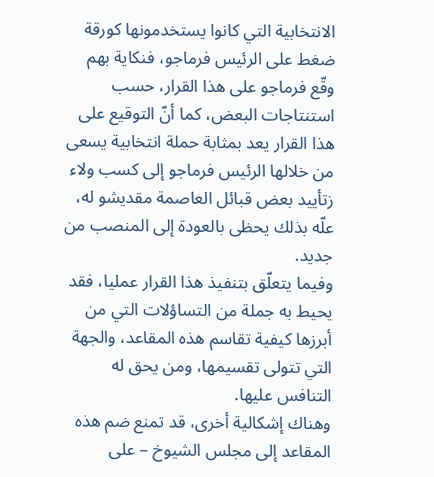الانتخابية التي كانوا يستخدمونها كورقة ضغط على الرئيس فرماجو، فنكاية بهم وقّع فرماجو على هذا القرار، حسب استنتاجات البعض، كما أنّ التوقيع على هذا القرار يعد بمثابة حملة انتخابية يسعى من خلالها الرئيس فرماجو إلى كسب ولاء زتأييد بعض قبائل العاصمة مقديشو له، علّه بذلك يحظى بالعودة إلى المنصب من جديد.
وفيما يتعلّق بتنفيذ هذا القرار عمليا، فقد يحيط به جملة من التساؤلات التي من أبرزها كيفية تقاسم هذه المقاعد، والجهة التي تتولى تقسيمها، ومن يحق له التنافس عليها.
وهناك إشكالية أخرى، قد تمنع ضم هذه المقاعد إلى مجلس الشيوخ – على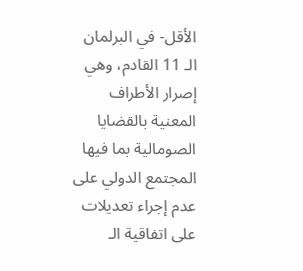الأقل- في البرلمان الـ 11 القادم، وهي إصرار الأطراف المعنية بالقضايا الصومالية بما فيها المجتمع الدولي على عدم إجراء تعديلات على اتفاقية الـ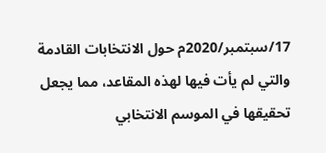17/سبتمبر/2020م حول الانتخابات القادمة والتي لم يأت فيها لهذه المقاعد، مما يجعل تحقيقها في الموسم الانتخابي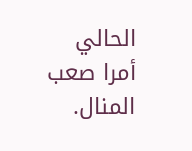الحالي أمرا صعب المنال.